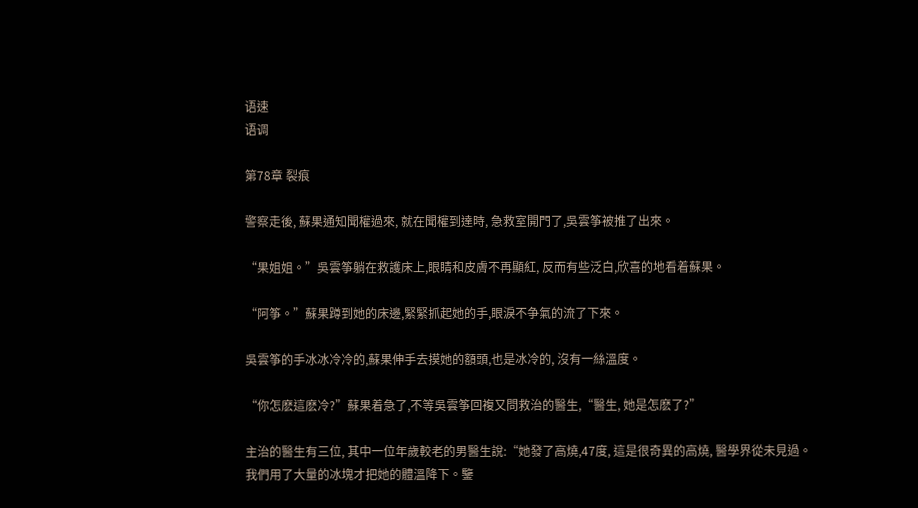语速
语调

第78章 裂痕

警察走後, 蘇果通知聞權過來, 就在聞權到達時, 急救室開門了,吳雲筝被推了出來。

“果姐姐。”吳雲筝躺在救護床上,眼睛和皮膚不再顯紅, 反而有些泛白,欣喜的地看着蘇果。

“阿筝。”蘇果蹲到她的床邊,緊緊抓起她的手,眼淚不争氣的流了下來。

吳雲筝的手冰冰冷冷的,蘇果伸手去摸她的額頭,也是冰冷的, 沒有一絲溫度。

“你怎麽這麽冷?”蘇果着急了,不等吳雲筝回複又問救治的醫生,“醫生, 她是怎麽了?”

主治的醫生有三位, 其中一位年歲較老的男醫生說:“她發了高燒,47度, 這是很奇異的高燒, 醫學界從未見過。我們用了大量的冰塊才把她的體溫降下。鑒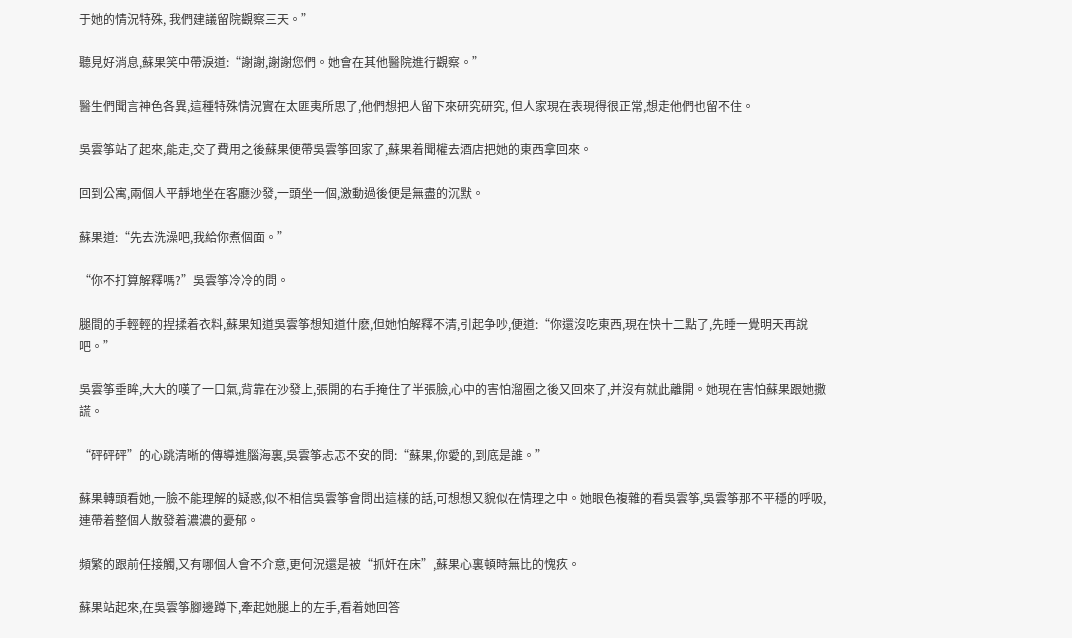于她的情況特殊, 我們建議留院觀察三天。”

聽見好消息,蘇果笑中帶淚道:“謝謝,謝謝您們。她會在其他醫院進行觀察。”

醫生們聞言神色各異,這種特殊情況實在太匪夷所思了,他們想把人留下來研究研究, 但人家現在表現得很正常,想走他們也留不住。

吳雲筝站了起來,能走,交了費用之後蘇果便帶吳雲筝回家了,蘇果着聞權去酒店把她的東西拿回來。

回到公寓,兩個人平靜地坐在客廳沙發,一頭坐一個,激動過後便是無盡的沉默。

蘇果道:“先去洗澡吧,我給你煮個面。”

“你不打算解釋嗎?”吳雲筝冷冷的問。

腿間的手輕輕的捏揉着衣料,蘇果知道吳雲筝想知道什麽,但她怕解釋不清,引起争吵,便道:“你還沒吃東西,現在快十二點了,先睡一覺明天再說吧。”

吳雲筝垂眸,大大的嘆了一口氣,背靠在沙發上,張開的右手掩住了半張臉,心中的害怕溜圈之後又回來了,并沒有就此離開。她現在害怕蘇果跟她撒謊。

“砰砰砰”的心跳清晰的傳導進腦海裏,吳雲筝忐忑不安的問:“蘇果,你愛的,到底是誰。”

蘇果轉頭看她,一臉不能理解的疑惑,似不相信吳雲筝會問出這樣的話,可想想又貌似在情理之中。她眼色複雜的看吳雲筝,吳雲筝那不平穩的呼吸,連帶着整個人散發着濃濃的憂郁。

頻繁的跟前任接觸,又有哪個人會不介意,更何況還是被“抓奸在床”,蘇果心裏頓時無比的愧疚。

蘇果站起來,在吳雲筝腳邊蹲下,牽起她腿上的左手,看着她回答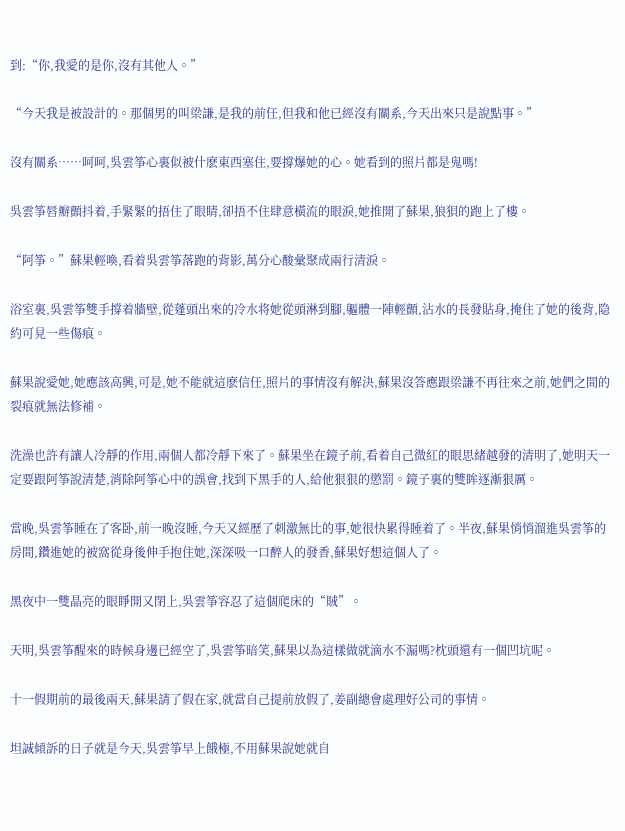到:“你,我愛的是你,沒有其他人。”

“今天我是被設計的。那個男的叫梁謙,是我的前任,但我和他已經沒有關系,今天出來只是說點事。”

沒有關系……呵呵,吳雲筝心裏似被什麽東西塞住,要撐爆她的心。她看到的照片都是鬼嗎!

吳雲筝唇瓣顫抖着,手緊緊的捂住了眼睛,卻捂不住肆意橫流的眼淚,她推開了蘇果,狼狽的跑上了樓。

“阿筝。”蘇果輕喚,看着吳雲筝落跑的背影,萬分心酸彙聚成兩行清淚。

浴室裏,吳雲筝雙手撐着牆壁,從蓬頭出來的冷水将她從頭淋到腳,軀體一陣輕顫,沾水的長發貼身,掩住了她的後背,隐約可見一些傷痕。

蘇果說愛她,她應該高興,可是,她不能就這麽信任,照片的事情沒有解決,蘇果沒答應跟梁謙不再往來之前,她們之間的裂痕就無法修補。

洗澡也許有讓人冷靜的作用,兩個人都冷靜下來了。蘇果坐在鏡子前,看着自己微紅的眼思緒越發的清明了,她明天一定要跟阿筝說清楚,消除阿筝心中的誤會,找到下黑手的人,給他狠狠的懲罰。鏡子裏的雙眸逐漸狠厲。

當晚,吳雲筝睡在了客卧,前一晚沒睡,今天又經歷了刺激無比的事,她很快累得睡着了。半夜,蘇果悄悄溜進吳雲筝的房間,鑽進她的被窩從身後伸手抱住她,深深吸一口醉人的發香,蘇果好想這個人了。

黑夜中一雙晶亮的眼睜開又閉上,吳雲筝容忍了這個爬床的“賊”。

天明,吳雲筝醒來的時候身邊已經空了,吳雲筝暗笑,蘇果以為這樣做就滴水不漏嗎?枕頭還有一個凹坑呢。

十一假期前的最後兩天,蘇果請了假在家,就當自己提前放假了,姜副總會處理好公司的事情。

坦誠傾訴的日子就是今天,吳雲筝早上餓極,不用蘇果說她就自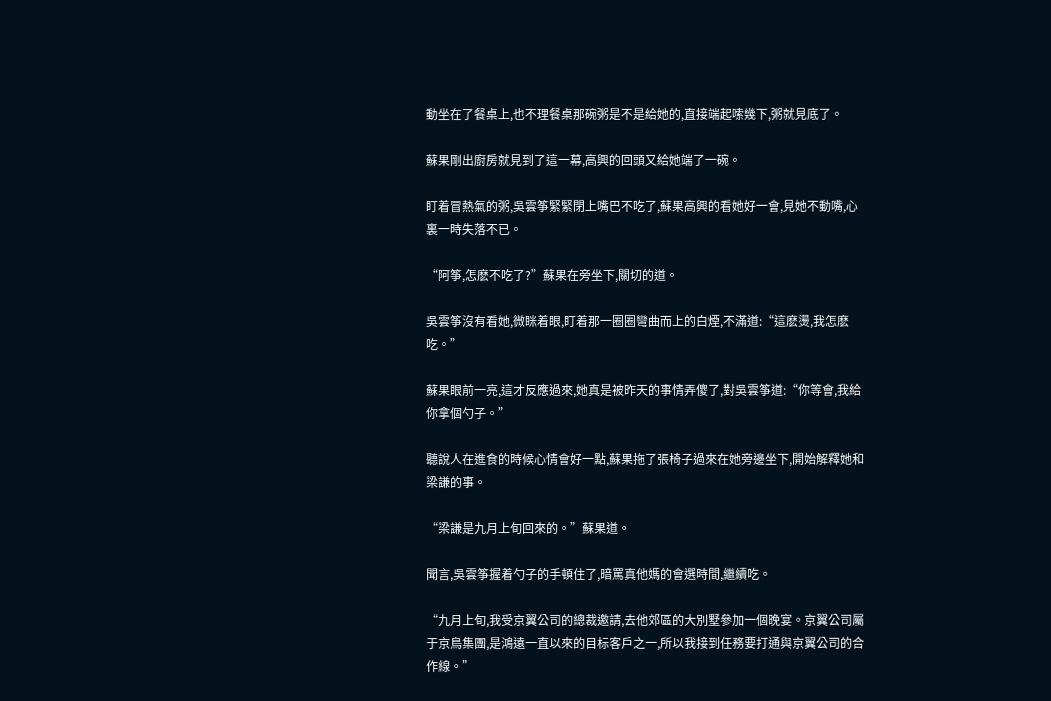動坐在了餐桌上,也不理餐桌那碗粥是不是給她的,直接端起嗦幾下,粥就見底了。

蘇果剛出廚房就見到了這一幕,高興的回頭又給她端了一碗。

盯着冒熱氣的粥,吳雲筝緊緊閉上嘴巴不吃了,蘇果高興的看她好一會,見她不動嘴,心裏一時失落不已。

“阿筝,怎麽不吃了?”蘇果在旁坐下,關切的道。

吳雲筝沒有看她,微眯着眼,盯着那一圈圈彎曲而上的白煙,不滿道:“這麽燙,我怎麽吃。”

蘇果眼前一亮,這才反應過來,她真是被昨天的事情弄傻了,對吳雲筝道:“你等會,我給你拿個勺子。”

聽說人在進食的時候心情會好一點,蘇果拖了張椅子過來在她旁邊坐下,開始解釋她和梁謙的事。

“梁謙是九月上旬回來的。”蘇果道。

聞言,吳雲筝握着勺子的手頓住了,暗罵真他媽的會選時間,繼續吃。

“九月上旬,我受京翼公司的總裁邀請,去他郊區的大別墅參加一個晚宴。京翼公司屬于京鳥集團,是鴻遠一直以來的目标客戶之一,所以我接到任務要打通與京翼公司的合作線。”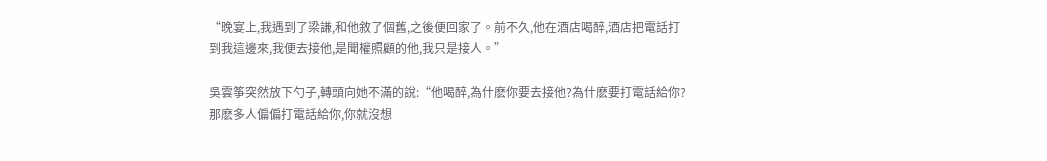“晚宴上,我遇到了梁謙,和他敘了個舊,之後便回家了。前不久,他在酒店喝醉,酒店把電話打到我這邊來,我便去接他,是聞權照顧的他,我只是接人。”

吳雲筝突然放下勺子,轉頭向她不滿的說:“他喝醉,為什麽你要去接他?為什麽要打電話給你?那麽多人偏偏打電話給你,你就沒想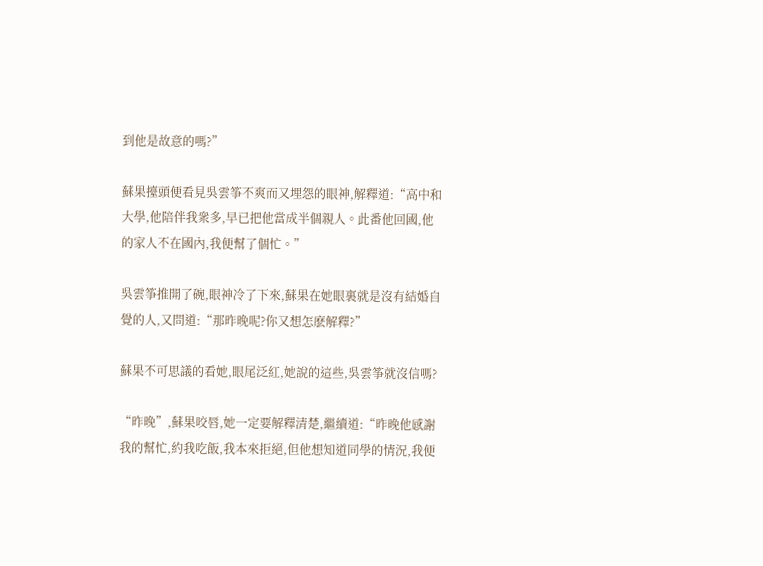到他是故意的嗎?”

蘇果擡頭便看見吳雲筝不爽而又埋怨的眼神,解釋道:“高中和大學,他陪伴我衆多,早已把他當成半個親人。此番他回國,他的家人不在國內,我便幫了個忙。”

吳雲筝推開了碗,眼神冷了下來,蘇果在她眼裏就是沒有結婚自覺的人,又問道:“那昨晚呢?你又想怎麽解釋?”

蘇果不可思議的看她,眼尾泛紅,她說的這些,吳雲筝就沒信嗎?

“昨晚”,蘇果咬唇,她一定要解釋清楚,繼續道:“昨晚他感謝我的幫忙,約我吃飯,我本來拒絕,但他想知道同學的情況,我便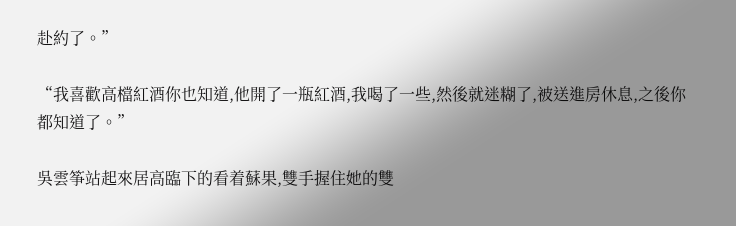赴約了。”

“我喜歡高檔紅酒你也知道,他開了一瓶紅酒,我喝了一些,然後就迷糊了,被送進房休息,之後你都知道了。”

吳雲筝站起來居高臨下的看着蘇果,雙手握住她的雙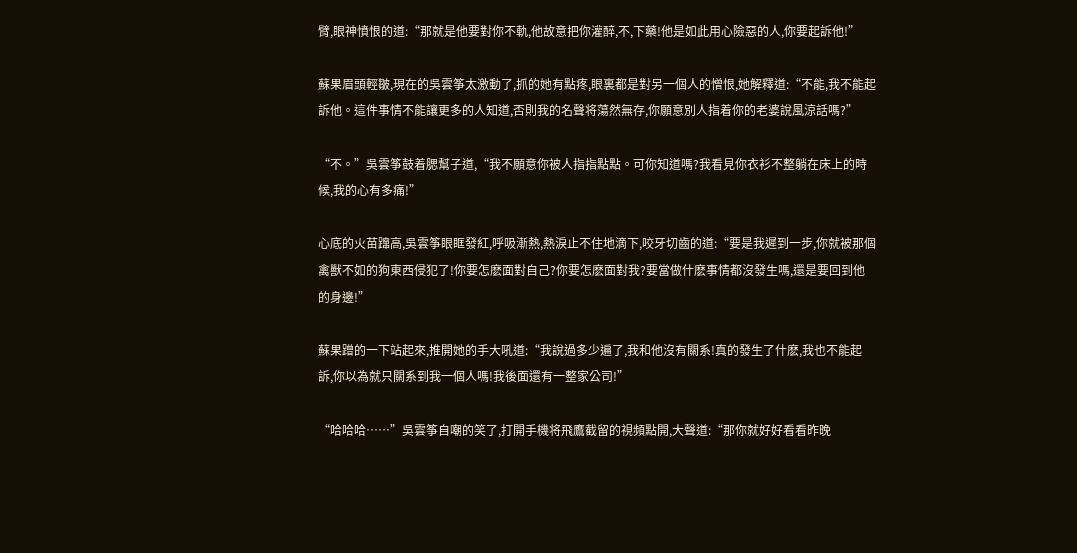臂,眼神憤恨的道:“那就是他要對你不軌,他故意把你灌醉,不,下藥!他是如此用心險惡的人,你要起訴他!”

蘇果眉頭輕皺,現在的吳雲筝太激動了,抓的她有點疼,眼裏都是對另一個人的憎恨,她解釋道:“不能,我不能起訴他。這件事情不能讓更多的人知道,否則我的名聲将蕩然無存,你願意別人指着你的老婆說風涼話嗎?”

“不。”吳雲筝鼓着腮幫子道,“我不願意你被人指指點點。可你知道嗎?我看見你衣衫不整躺在床上的時候,我的心有多痛!”

心底的火苗蹿高,吳雲筝眼眶發紅,呼吸漸熱,熱淚止不住地滴下,咬牙切齒的道:“要是我遲到一步,你就被那個禽獸不如的狗東西侵犯了!你要怎麽面對自己?你要怎麽面對我?要當做什麽事情都沒發生嗎,還是要回到他的身邊!”

蘇果蹭的一下站起來,推開她的手大吼道:“我說過多少遍了,我和他沒有關系!真的發生了什麽,我也不能起訴,你以為就只關系到我一個人嗎!我後面還有一整家公司!”

“哈哈哈……”吳雲筝自嘲的笑了,打開手機将飛鷹截留的視頻點開,大聲道:“那你就好好看看昨晚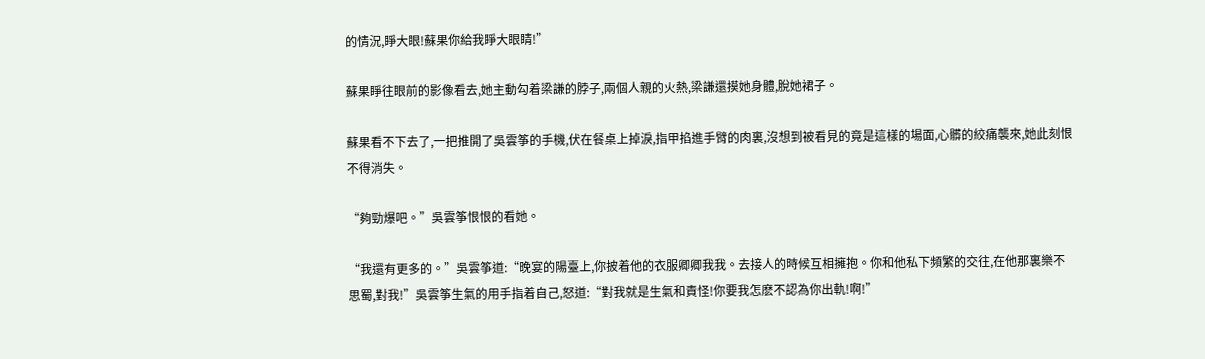的情況,睜大眼!蘇果你給我睜大眼睛!”

蘇果睜往眼前的影像看去,她主動勾着梁謙的脖子,兩個人親的火熱,梁謙還摸她身體,脫她裙子。

蘇果看不下去了,一把推開了吳雲筝的手機,伏在餐桌上掉淚,指甲掐進手臂的肉裏,沒想到被看見的竟是這樣的場面,心髒的絞痛襲來,她此刻恨不得消失。

“夠勁爆吧。”吳雲筝恨恨的看她。

“我還有更多的。”吳雲筝道:“晚宴的陽臺上,你披着他的衣服卿卿我我。去接人的時候互相擁抱。你和他私下頻繁的交往,在他那裏樂不思蜀,對我!”吳雲筝生氣的用手指着自己,怒道:“對我就是生氣和責怪!你要我怎麽不認為你出軌!啊!”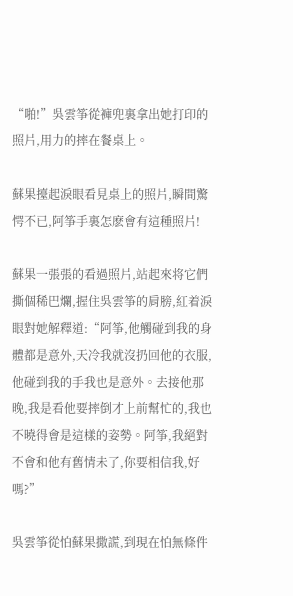“啪!”吳雲筝從褲兜裏拿出她打印的照片,用力的摔在餐桌上。

蘇果擡起淚眼看見桌上的照片,瞬間驚愕不已,阿筝手裏怎麽會有這種照片!

蘇果一張張的看過照片,站起來将它們撕個稀巴爛,握住吳雲筝的肩膀,紅着淚眼對她解釋道:“阿筝,他觸碰到我的身體都是意外,天冷我就沒扔回他的衣服,他碰到我的手我也是意外。去接他那晚,我是看他要摔倒才上前幫忙的,我也不曉得會是這樣的姿勢。阿筝,我絕對不會和他有舊情未了,你要相信我,好嗎?”

吳雲筝從怕蘇果撒謊,到現在怕無條件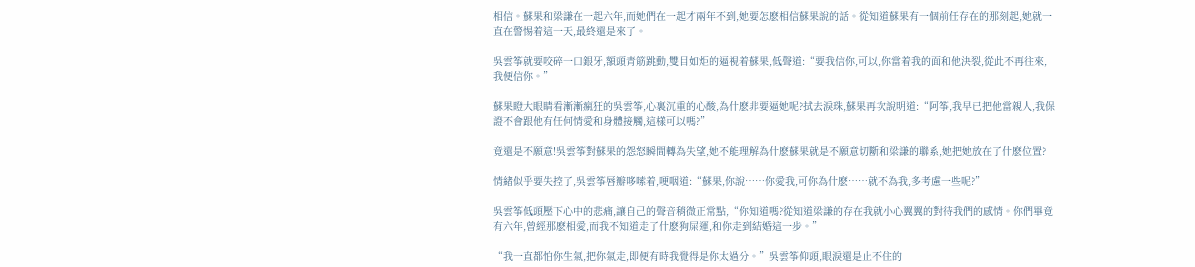相信。蘇果和梁謙在一起六年,而她們在一起才兩年不到,她要怎麽相信蘇果說的話。從知道蘇果有一個前任存在的那刻起,她就一直在警惕着這一天,最終還是來了。

吳雲筝就要咬碎一口銀牙,額頭青筋跳動,雙目如炬的逼視着蘇果,低聲道:“要我信你,可以,你當着我的面和他決裂,從此不再往來,我便信你。”

蘇果瞪大眼睛看漸漸瘋狂的吳雲筝,心裏沉重的心酸,為什麽非要逼她呢?拭去淚珠,蘇果再次說明道:“阿筝,我早已把他當親人,我保證不會跟他有任何情愛和身體接觸,這樣可以嗎?”

竟還是不願意!吳雲筝對蘇果的怨怒瞬間轉為失望,她不能理解為什麽蘇果就是不願意切斷和梁謙的聯系,她把她放在了什麽位置?

情緒似乎要失控了,吳雲筝唇瓣哆嗦着,哽咽道:“蘇果,你說……你愛我,可你為什麽……就不為我,多考慮一些呢?”

吳雲筝低頭壓下心中的悲痛,讓自己的聲音稍微正常點,“你知道嗎?從知道梁謙的存在我就小心翼翼的對待我們的感情。你們畢竟有六年,曾經那麽相愛,而我不知道走了什麽狗屎運,和你走到結婚這一步。”

“我一直都怕你生氣,把你氣走,即便有時我覺得是你太過分。”吳雲筝仰頭,眼淚還是止不住的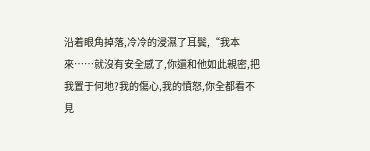沿着眼角掉落,冷冷的浸濕了耳鬓,“我本來……就沒有安全感了,你還和他如此親密,把我置于何地?我的傷心,我的憤怒,你全都看不見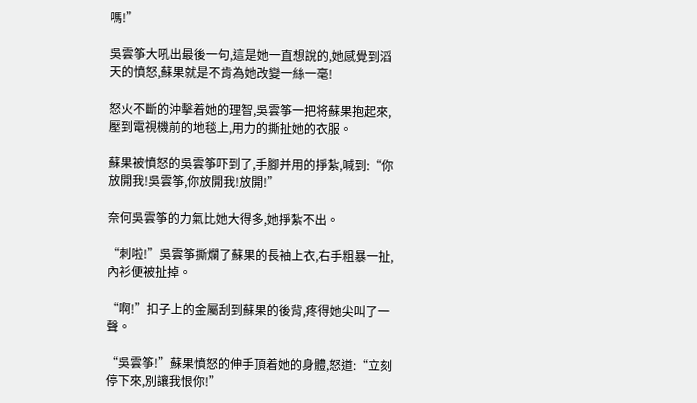嗎!”

吳雲筝大吼出最後一句,這是她一直想說的,她感覺到滔天的憤怒,蘇果就是不肯為她改變一絲一毫!

怒火不斷的沖擊着她的理智,吳雲筝一把将蘇果抱起來,壓到電視機前的地毯上,用力的撕扯她的衣服。

蘇果被憤怒的吳雲筝吓到了,手腳并用的掙紮,喊到:“你放開我!吳雲筝,你放開我!放開!”

奈何吳雲筝的力氣比她大得多,她掙紮不出。

“刺啦!”吳雲筝撕爛了蘇果的長袖上衣,右手粗暴一扯,內衫便被扯掉。

“啊!”扣子上的金屬刮到蘇果的後背,疼得她尖叫了一聲。

“吳雲筝!”蘇果憤怒的伸手頂着她的身體,怒道:“立刻停下來,別讓我恨你!”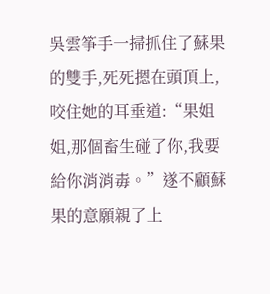吳雲筝手一掃抓住了蘇果的雙手,死死摁在頭頂上,咬住她的耳垂道:“果姐姐,那個畜生碰了你,我要給你消消毒。”遂不顧蘇果的意願親了上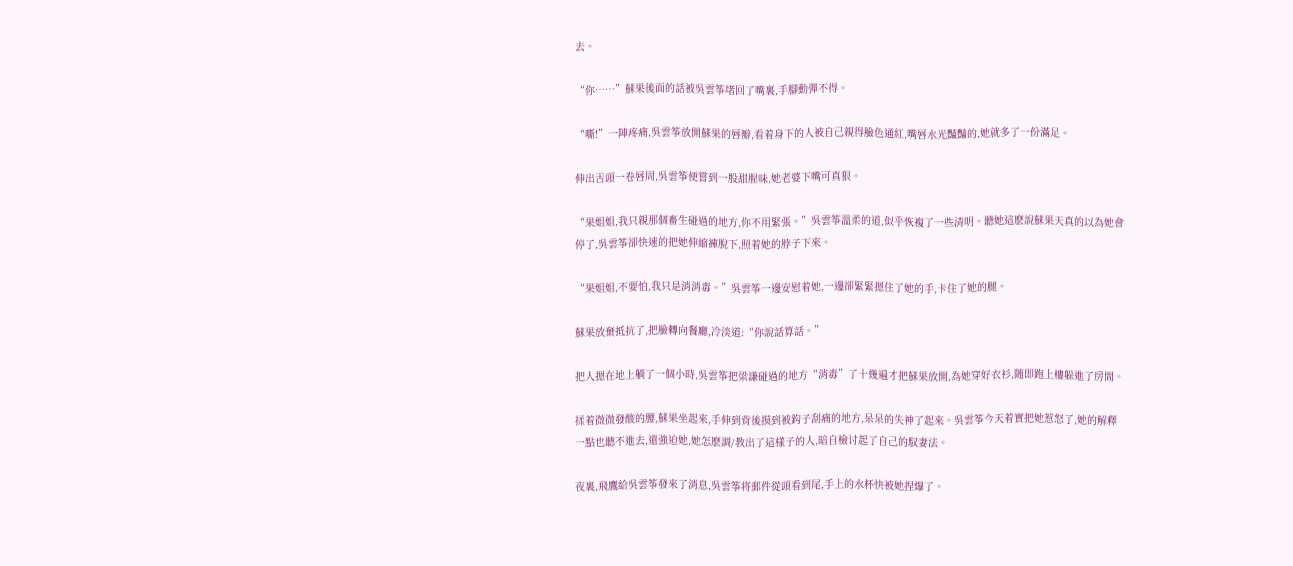去。

“你……”蘇果後面的話被吳雲筝堵回了嘴裏,手腳動彈不得。

“嘶!”一陣疼痛,吳雲筝放開蘇果的唇瓣,看着身下的人被自己親得臉色通紅,嘴唇水光豔豔的,她就多了一份滿足。

伸出舌頭一卷唇周,吳雲筝便嘗到一股甜腥味,她老婆下嘴可真狠。

“果姐姐,我只親那個畜生碰過的地方,你不用緊張。”吳雲筝溫柔的道,似乎恢複了一些清明。聽她這麽說蘇果天真的以為她會停了,吳雲筝卻快速的把她伸縮褲脫下,照着她的脖子下來。

“果姐姐,不要怕,我只是消消毒。”吳雲筝一邊安慰着她,一邊卻緊緊摁住了她的手,卡住了她的腿。

蘇果放棄抵抗了,把臉轉向餐廳,冷淡道:“你說話算話。”

把人摁在地上躺了一個小時,吳雲筝把梁謙碰過的地方“消毒”了十幾遍才把蘇果放開,為她穿好衣衫,随即跑上樓躲進了房間。

揉着微微發酸的腰,蘇果坐起來,手伸到背後摸到被鈎子刮痛的地方,呆呆的失神了起來。吳雲筝今天着實把她惹怒了,她的解釋一點也聽不進去,還強迫她,她怎麽調/教出了這樣子的人,暗自檢讨起了自己的馭妻法。

夜裏,飛鷹給吳雲筝發來了消息,吳雲筝将郵件從頭看到尾,手上的水杯快被她捏爆了。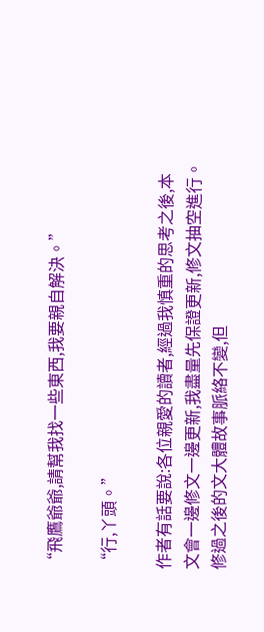“飛鷹爺爺,請幫我找一些東西,我要親自解決。”

“行,丫頭。”

作者有話要說:各位親愛的讀者,經過我慎重的思考之後,本文會一邊修文一邊更新,我盡量先保證更新,修文抽空進行。修過之後的文大體故事脈絡不變,但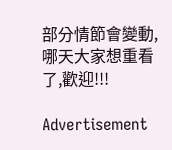部分情節會變動,哪天大家想重看了,歡迎!!!

Advertisement